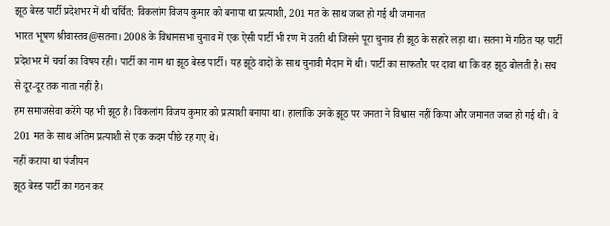झूठ बेस्ड पार्टी प्रदेशभर में थी चर्चित: विकलांग विजय कुमार को बनाया था प्रत्याशी, 201 मत के साथ जब्त हो गई थी जमानत
भारत भूषण श्रीवास्तव@सतना। 2008 के विधानसभा चुनाव में एक ऐसी पार्टी भी रण में उतरी थी जिसने पूरा चुनाव ही झूठ के सहारे लड़ा था। सतना में गठित यह पार्टी प्रदेशभर में चर्चा का विषय रही। पार्टी का नाम था झूठ बेस्ड पार्टी। यह झूठे वादों के साथ चुनावी मैदान में थी। पार्टी का साफतौर पर दावा था कि वह झूठ बोलती है। सच से दूर-दूर तक नाता नहीं है।
हम समाजसेवा करेंगे यह भी झूठ है। विकलांग विजय कुमार को प्रत्याशी बनाया था। हालांकि उनके झूठ पर जनता ने विश्वास नहीं किया और जमानत जब्त हो गई थी। वे 201 मत के साथ अंतिम प्रत्याशी से एक कदम पीछे रह गए थे।
नहीं कराया था पंजीयन
झूठ बेस्ड पार्टी का गठन कर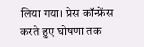लिया गया। प्रेस कॉन्फ्रेंस करते हुए घोषणा तक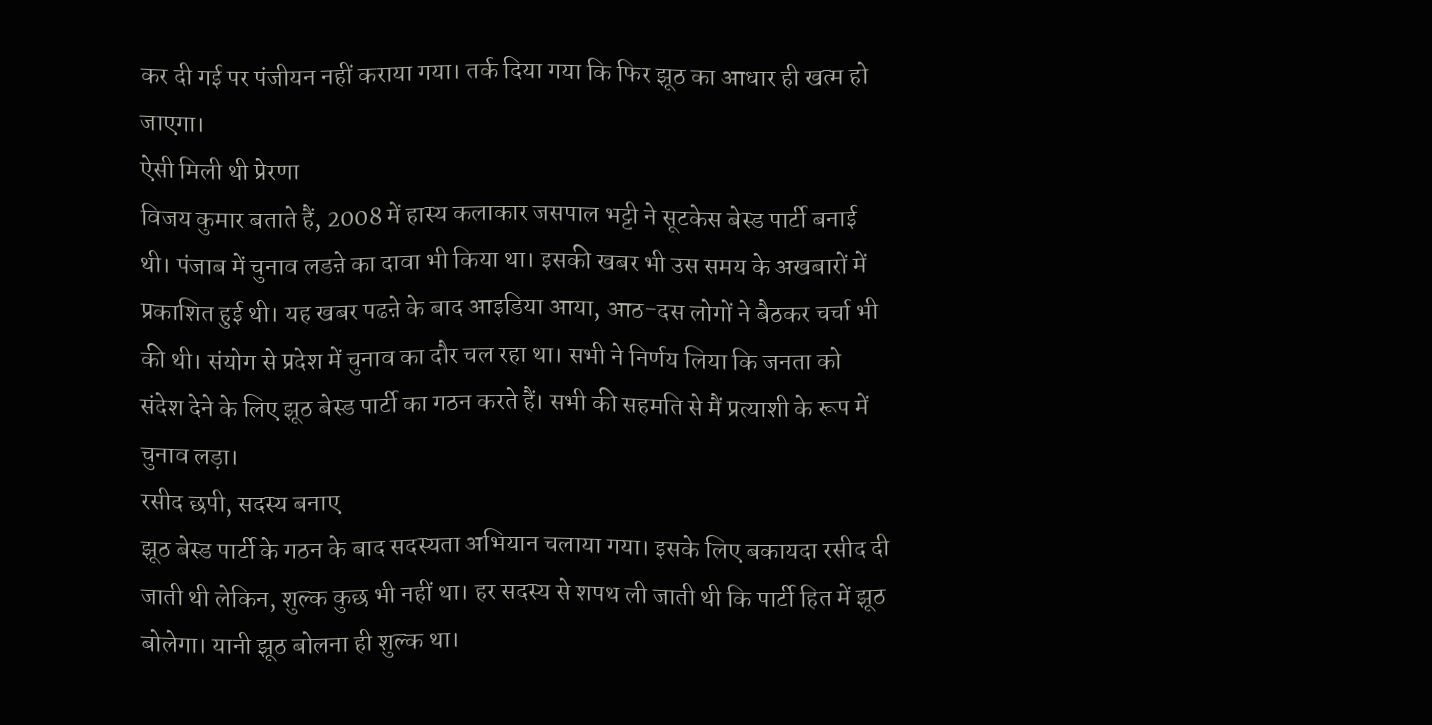कर दी गई पर पंजीयन नहीं कराया गया। तर्क दिया गया कि फिर झूठ का आधार ही खत्म हो जाएगा।
ऐसी मिली थी प्रेरणा
विजय कुमार बताते हैं, 2008 में हास्य कलाकार जसपाल भट्टी ने सूटकेस बेस्ड पार्टी बनाई थी। पंजाब में चुनाव लडऩे का दावा भी किया था। इसकी खबर भी उस समय के अखबारों में प्रकाशित हुई थी। यह खबर पढऩे के बाद आइडिया आया, आठ-दस लोगों ने बैठकर चर्चा भी की थी। संयोग से प्रदेश में चुनाव का दौर चल रहा था। सभी ने निर्णय लिया कि जनता को संदेश देने के लिए झूठ बेस्ड पार्टी का गठन करते हैं। सभी की सहमति से मैं प्रत्याशी के रूप में चुनाव लड़ा।
रसीद छपी, सदस्य बनाए
झूठ बेस्ड पार्टी के गठन के बाद सदस्यता अभियान चलाया गया। इसके लिए बकायदा रसीद दी जाती थी लेकिन, शुल्क कुछ भी नहीं था। हर सदस्य से शपथ ली जाती थी कि पार्टी हित में झूठ बोलेगा। यानी झूठ बोलना ही शुल्क था।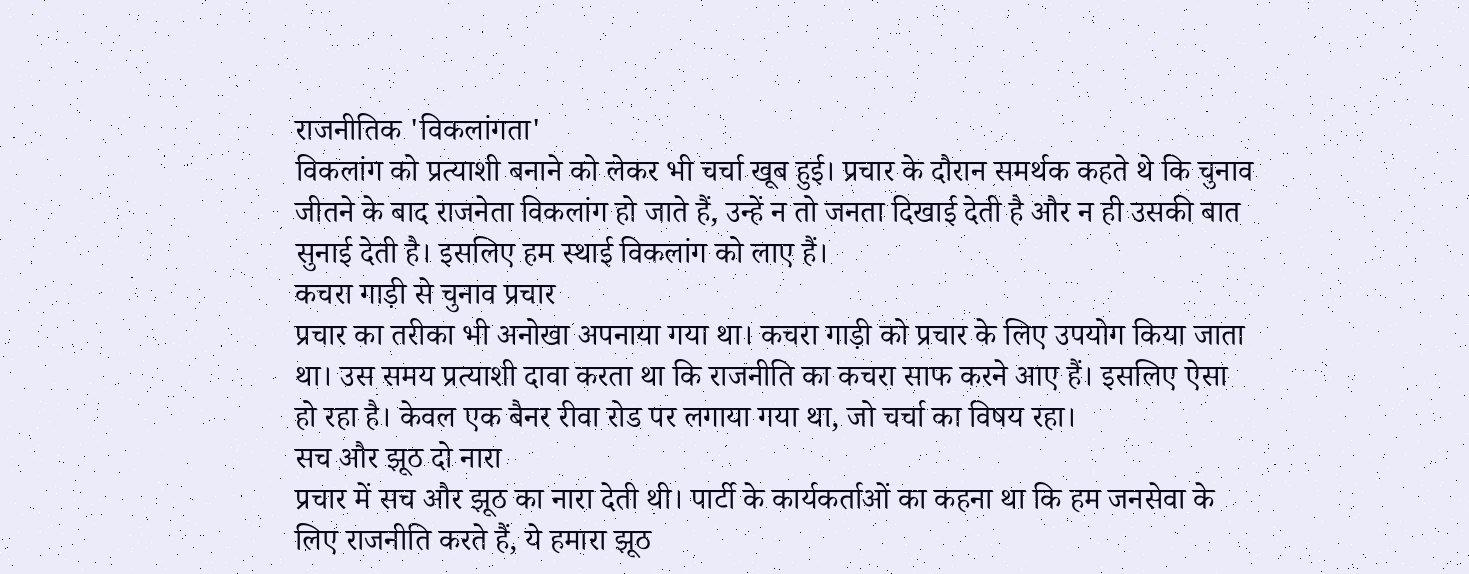राजनीतिक 'विकलांगता'
विकलांग को प्रत्याशी बनाने को लेकर भी चर्चा खूब हुई। प्रचार के दौरान समर्थक कहते थे कि चुनाव जीतने के बाद राजनेता विकलांग हो जाते हैं, उन्हें न तो जनता दिखाई देती है और न ही उसकी बात सुनाई देती है। इसलिए हम स्थाई विकलांग को लाए हैं।
कचरा गाड़ी से चुनाव प्रचार
प्रचार का तरीका भी अनोखा अपनाया गया था। कचरा गाड़ी को प्रचार के लिए उपयोग किया जाता था। उस समय प्रत्याशी दावा करता था कि राजनीति का कचरा साफ करने आए हैं। इसलिए ऐसा हो रहा है। केवल एक बैनर रीवा रोड पर लगाया गया था, जो चर्चा का विषय रहा।
सच और झूठ दो नारा
प्रचार में सच और झूठ का नारा देती थी। पार्टी के कार्यकर्ताओं का कहना था कि हम जनसेवा के लिए राजनीति करते हैं, ये हमारा झूठ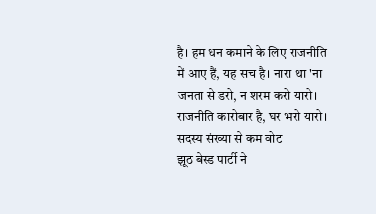है। हम धन कमाने के लिए राजनीति में आए हैं, यह सच है। नारा था 'ना जनता से डरो, न शरम करो यारो। राजनीति कारोबार है, घर भरो यारो।
सदस्य संख्या से कम वोट
झूठ बेस्ड पार्टी ने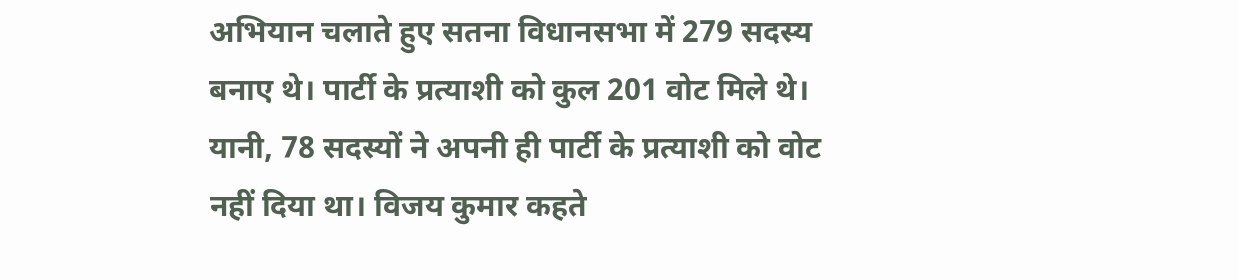अभियान चलाते हुए सतना विधानसभा में 279 सदस्य बनाए थे। पार्टी के प्रत्याशी को कुल 201 वोट मिले थे। यानी, 78 सदस्यों ने अपनी ही पार्टी के प्रत्याशी को वोट नहीं दिया था। विजय कुमार कहते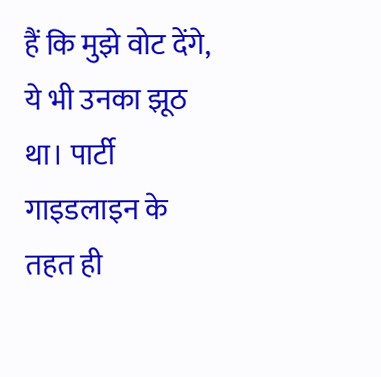हैं कि मुझे वोट देंगे, ये भी उनका झूठ था। पार्टी गाइडलाइन के तहत ही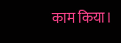काम किया।